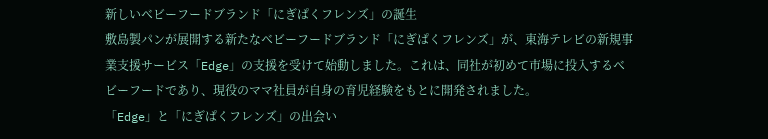新しいベビーフードブランド「にぎぱくフレンズ」の誕生
敷島製パンが展開する新たなベビーフードブランド「にぎぱくフレンズ」が、東海テレビの新規事業支援サービス「Edge」の支援を受けて始動しました。これは、同社が初めて市場に投入するベビーフードであり、現役のママ社員が自身の育児経験をもとに開発されました。
「Edge」と「にぎぱくフレンズ」の出会い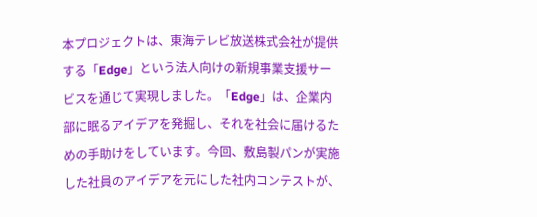本プロジェクトは、東海テレビ放送株式会社が提供する「Edge」という法人向けの新規事業支援サービスを通じて実現しました。「Edge」は、企業内部に眠るアイデアを発掘し、それを社会に届けるための手助けをしています。今回、敷島製パンが実施した社員のアイデアを元にした社内コンテストが、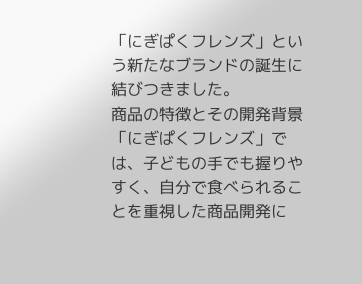「にぎぱくフレンズ」という新たなブランドの誕生に結びつきました。
商品の特徴とその開発背景
「にぎぱくフレンズ」では、子どもの手でも握りやすく、自分で食べられることを重視した商品開発に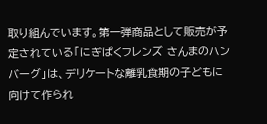取り組んでいます。第一弾商品として販売が予定されている「にぎぱくフレンズ さんまのハンバーグ」は、デリケートな離乳食期の子どもに向けて作られ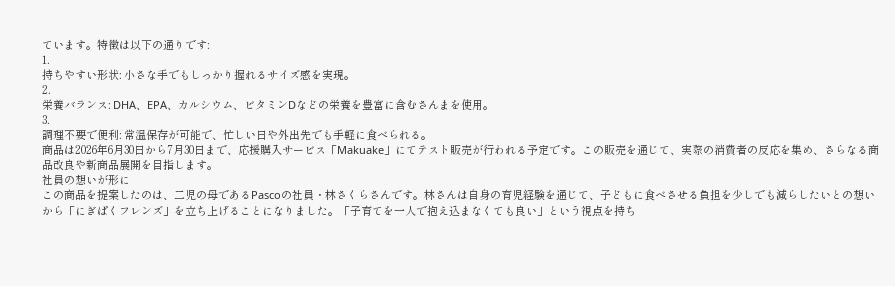ています。特徴は以下の通りです:
1.
持ちやすい形状: 小さな手でもしっかり握れるサイズ感を実現。
2.
栄養バランス: DHA、EPA、カルシウム、ビタミンDなどの栄養を豊富に含むさんまを使用。
3.
調理不要で便利: 常温保存が可能で、忙しい日や外出先でも手軽に食べられる。
商品は2026年6月30日から7月30日まで、応援購入サービス「Makuake」にてテスト販売が行われる予定です。この販売を通じて、実際の消費者の反応を集め、さらなる商品改良や新商品展開を目指します。
社員の想いが形に
この商品を提案したのは、二児の母であるPascoの社員・林さくらさんです。林さんは自身の育児経験を通じて、子どもに食べさせる負担を少しでも減らしたいとの想いから「にぎぱくフレンズ」を立ち上げることになりました。「子育てを一人で抱え込まなくても良い」という視点を持ち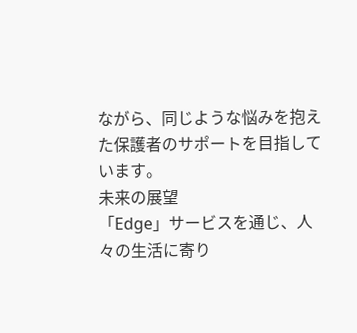ながら、同じような悩みを抱えた保護者のサポートを目指しています。
未来の展望
「Edge」サービスを通じ、人々の生活に寄り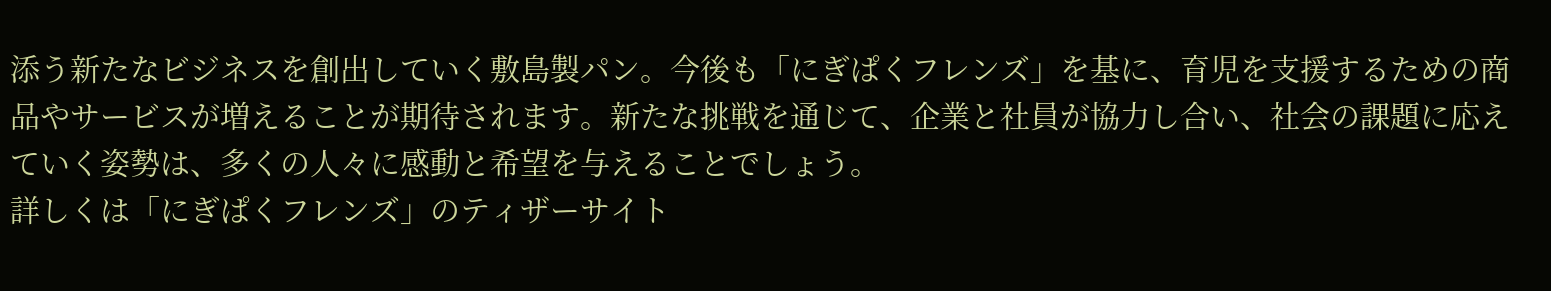添う新たなビジネスを創出していく敷島製パン。今後も「にぎぱくフレンズ」を基に、育児を支援するための商品やサービスが増えることが期待されます。新たな挑戦を通じて、企業と社員が協力し合い、社会の課題に応えていく姿勢は、多くの人々に感動と希望を与えることでしょう。
詳しくは「にぎぱくフレンズ」のティザーサイト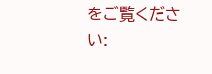をご覧ください: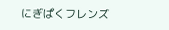にぎぱくフレンズ